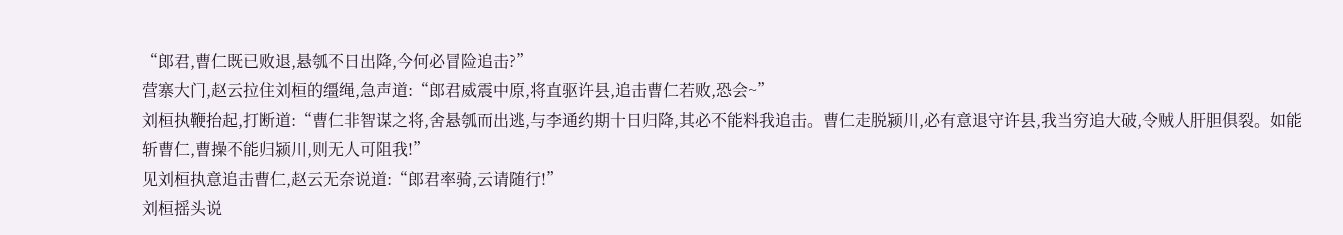“郎君,曹仁既已败退,悬瓠不日出降,今何必冒险追击?”
营寨大门,赵云拉住刘桓的缰绳,急声道:“郎君威震中原,将直驱许县,追击曹仁若败,恐会~”
刘桓执鞭抬起,打断道:“曹仁非智谋之将,舍悬瓠而出逃,与李通约期十日归降,其必不能料我追击。曹仁走脱颍川,必有意退守许县,我当穷追大破,令贼人肝胆俱裂。如能斩曹仁,曹操不能归颍川,则无人可阻我!”
见刘桓执意追击曹仁,赵云无奈说道:“郎君率骑,云请随行!”
刘桓摇头说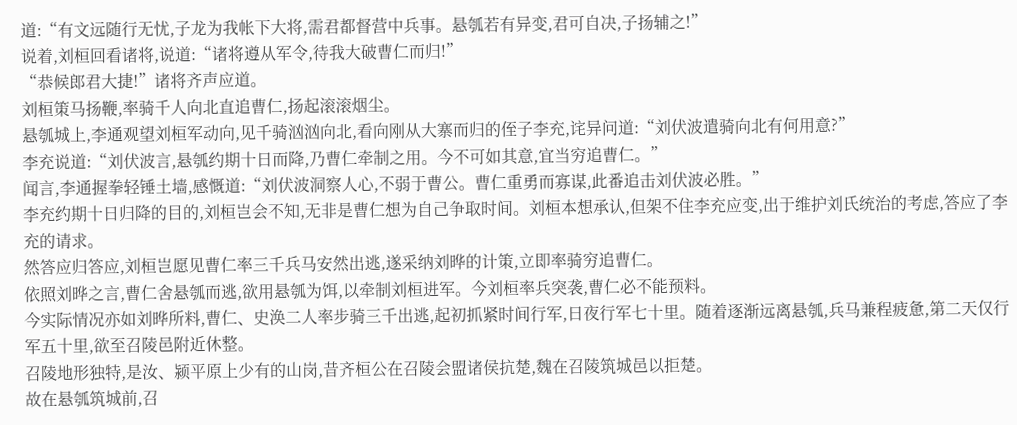道:“有文远随行无忧,子龙为我帐下大将,需君都督营中兵事。悬瓠若有异变,君可自决,子扬辅之!”
说着,刘桓回看诸将,说道:“诸将遵从军令,待我大破曹仁而归!”
“恭候郎君大捷!”诸将齐声应道。
刘桓策马扬鞭,率骑千人向北直追曹仁,扬起滚滚烟尘。
悬瓠城上,李通观望刘桓军动向,见千骑汹汹向北,看向刚从大寨而归的侄子李充,诧异问道:“刘伏波遣骑向北有何用意?”
李充说道:“刘伏波言,悬瓠约期十日而降,乃曹仁牵制之用。今不可如其意,宜当穷追曹仁。”
闻言,李通握拳轻锤土墙,感慨道:“刘伏波洞察人心,不弱于曹公。曹仁重勇而寡谋,此番追击刘伏波必胜。”
李充约期十日归降的目的,刘桓岂会不知,无非是曹仁想为自己争取时间。刘桓本想承认,但架不住李充应变,出于维护刘氏统治的考虑,答应了李充的请求。
然答应归答应,刘桓岂愿见曹仁率三千兵马安然出逃,遂采纳刘晔的计策,立即率骑穷追曹仁。
依照刘晔之言,曹仁舍悬瓠而逃,欲用悬瓠为饵,以牵制刘桓进军。今刘桓率兵突袭,曹仁必不能预料。
今实际情况亦如刘晔所料,曹仁、史涣二人率步骑三千出逃,起初抓紧时间行军,日夜行军七十里。随着逐渐远离悬瓠,兵马兼程疲惫,第二天仅行军五十里,欲至召陵邑附近休整。
召陵地形独特,是汝、颍平原上少有的山岗,昔齐桓公在召陵会盟诸侯抗楚,魏在召陵筑城邑以拒楚。
故在悬瓠筑城前,召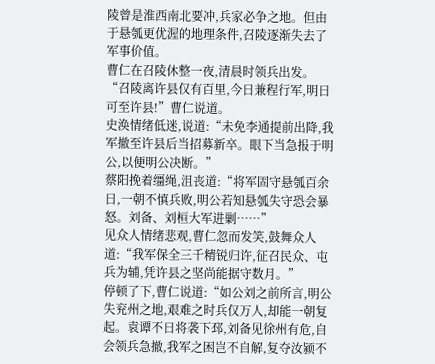陵曾是淮西南北要冲,兵家必争之地。但由于悬瓠更优渥的地理条件,召陵逐渐失去了军事价值。
曹仁在召陵休整一夜,清晨时领兵出发。
“召陵离许县仅有百里,今日兼程行军,明日可至许县!”曹仁说道。
史涣情绪低迷,说道:“未免李通提前出降,我军撤至许县后当招募新卒。眼下当急报于明公,以便明公决断。”
蔡阳挽着缰绳,沮丧道:“将军固守悬瓠百余日,一朝不慎兵败,明公若知悬瓠失守恐会暴怒。刘备、刘桓大军进剿……”
见众人情绪悲观,曹仁忽而发笑,鼓舞众人道:“我军保全三千精锐归许,征召民众、屯兵为辅,凭许县之坚尚能据守数月。”
停顿了下,曹仁说道:“如公刘之前所言,明公失兖州之地,艰难之时兵仅万人,却能一朝复起。袁谭不日将袭下邳,刘备见徐州有危,自会领兵急撤,我军之困岂不自解,复夺汝颍不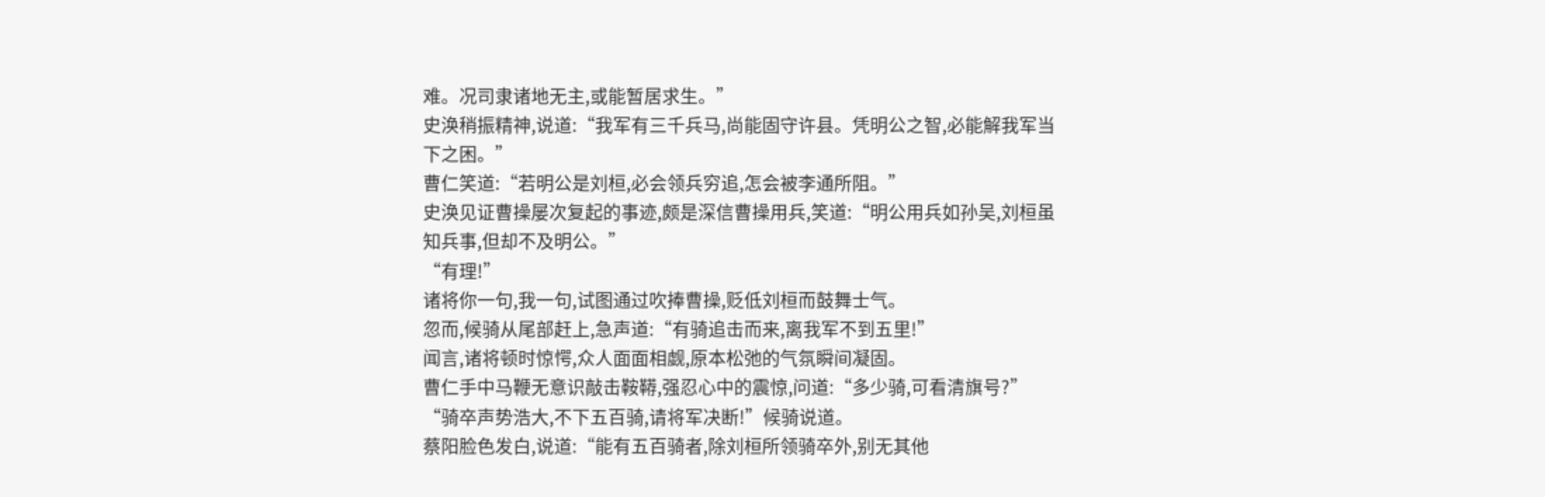难。况司隶诸地无主,或能暂居求生。”
史涣稍振精神,说道:“我军有三千兵马,尚能固守许县。凭明公之智,必能解我军当下之困。”
曹仁笑道:“若明公是刘桓,必会领兵穷追,怎会被李通所阻。”
史涣见证曹操屡次复起的事迹,颇是深信曹操用兵,笑道:“明公用兵如孙吴,刘桓虽知兵事,但却不及明公。”
“有理!”
诸将你一句,我一句,试图通过吹捧曹操,贬低刘桓而鼓舞士气。
忽而,候骑从尾部赶上,急声道:“有骑追击而来,离我军不到五里!”
闻言,诸将顿时惊愕,众人面面相觑,原本松弛的气氛瞬间凝固。
曹仁手中马鞭无意识敲击鞍鞯,强忍心中的震惊,问道:“多少骑,可看清旗号?”
“骑卒声势浩大,不下五百骑,请将军决断!”候骑说道。
蔡阳脸色发白,说道:“能有五百骑者,除刘桓所领骑卒外,别无其他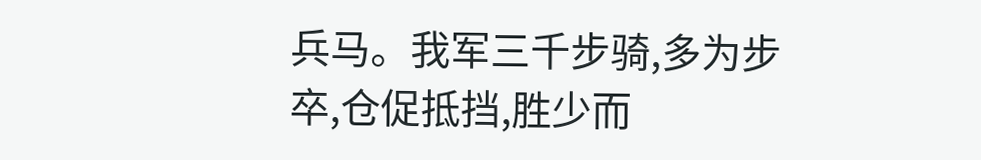兵马。我军三千步骑,多为步卒,仓促抵挡,胜少而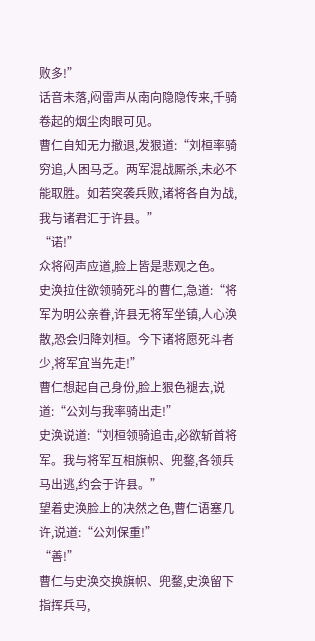败多!”
话音未落,闷雷声从南向隐隐传来,千骑卷起的烟尘肉眼可见。
曹仁自知无力撤退,发狠道:“刘桓率骑穷追,人困马乏。两军混战厮杀,未必不能取胜。如若突袭兵败,诸将各自为战,我与诸君汇于许县。”
“诺!”
众将闷声应道,脸上皆是悲观之色。
史涣拉住欲领骑死斗的曹仁,急道:“将军为明公亲眷,许县无将军坐镇,人心涣散,恐会归降刘桓。今下诸将愿死斗者少,将军宜当先走!”
曹仁想起自己身份,脸上狠色褪去,说道:“公刘与我率骑出走!”
史涣说道:“刘桓领骑追击,必欲斩首将军。我与将军互相旗帜、兜鍪,各领兵马出逃,约会于许县。”
望着史涣脸上的决然之色,曹仁语塞几许,说道:“公刘保重!”
“善!”
曹仁与史涣交换旗帜、兜鍪,史涣留下指挥兵马,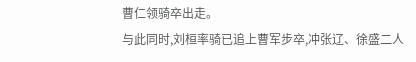曹仁领骑卒出走。
与此同时,刘桓率骑已追上曹军步卒,冲张辽、徐盛二人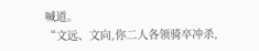喊道。
“文远、文向,你二人各领骑卒冲杀,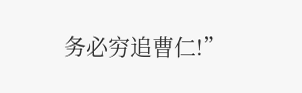务必穷追曹仁!”